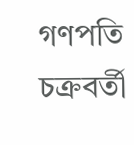গণপতি চক্রবর্তী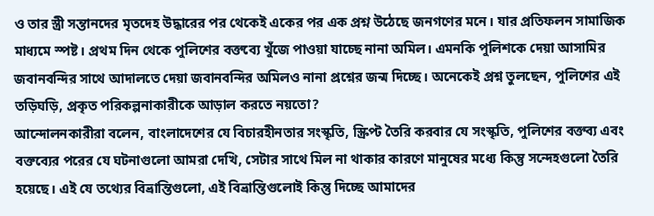ও তার স্ত্রী সন্তানদের মৃতদেহ উদ্ধারের পর থেকেই একের পর এক প্রশ্ন উঠেছে জনগণের মনে। যার প্রতিফলন সামাজিক মাধ্যমে স্পষ্ট। প্রথম দিন থেকে পুলিশের বক্তব্যে খুঁজে পাওয়া যাচ্ছে নানা অমিল। এমনকি পুলিশকে দেয়া আসামির জবানবন্দির সাথে আদালতে দেয়া জবানবন্দির অমিলও নানা প্রশ্নের জন্ম দিচ্ছে। অনেকেই প্রশ্ন তুলছেন, পুলিশের এই তড়িঘড়ি, প্রকৃত পরিকল্পনাকারীকে আড়াল করতে নয়তো?
আন্দোলনকারীরা বলেন, বাংলাদেশের যে বিচারহীনতার সংস্কৃতি, স্ক্রিপ্ট তৈরি করবার যে সংস্কৃতি, পুলিশের বক্তব্য এবং বক্তব্যের পরের যে ঘটনাগুলো আমরা দেখি, সেটার সাথে মিল না থাকার কারণে মানুষের মধ্যে কিন্তু সন্দেহগুলো তৈরি হয়েছে। এই যে তথ্যের বিভ্রান্তিগুলো, এই বিভ্রান্তিগুলোই কিন্তু দিচ্ছে আমাদের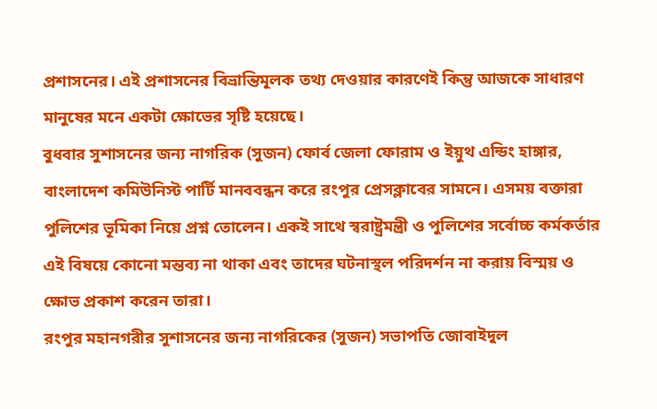প্রশাসনের। এই প্রশাসনের বিভ্রান্তিমূলক তথ্য দেওয়ার কারণেই কিন্তু আজকে সাধারণ মানুষের মনে একটা ক্ষোভের সৃষ্টি হয়েছে।
বুধবার সুশাসনের জন্য নাগরিক (সুজন) ফোর্ব জেলা ফোরাম ও ইয়ুথ এন্ডিং হাঙ্গার, বাংলাদেশ কমিউনিস্ট পার্টি মানববন্ধন করে রংপুর প্রেসক্লাবের সামনে। এসময় বক্তারা পুলিশের ভূমিকা নিয়ে প্রশ্ন তোলেন। একই সাথে স্বরাষ্ট্রমন্ত্রী ও পুলিশের সর্বোচ্চ কর্মকর্তার এই বিষয়ে কোনো মন্তব্য না থাকা এবং তাদের ঘটনাস্থল পরিদর্শন না করায় বিস্ময় ও ক্ষোভ প্রকাশ করেন তারা।
রংপুর মহানগরীর সুশাসনের জন্য নাগরিকের (সুজন) সভাপতি জোবাইদুল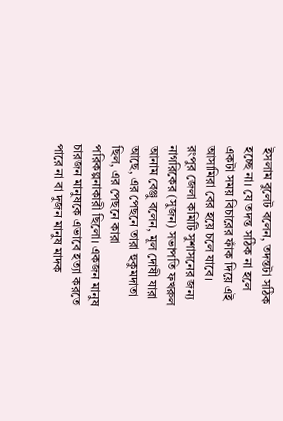ইসলাম বুলেট বলেন, তদন্তটা সঠিক হচ্ছে না। যে তদন্ত সঠিক না হলে একটা সময় বিচারের ফাঁক দিয়ে এই আসামিরা বের হয়ে চলে যাবে।
রংপুর জেলা কমিটি সুশাসনের জন্য নাগরিকের (সুজন) সভাপতি ফখরুল আনাম বেঞ্জু বলেন, মূল দোষী যারা আছে, এর পেছনে তারা হুকুমদাতা ছিল, এর পেছনে কারা পরিকল্পনাকারী ছিলো। একজন মানুষ চারজন মানুষকে এভাবে হত্যা করতে পারে না বা দুজন মানুষ মাদক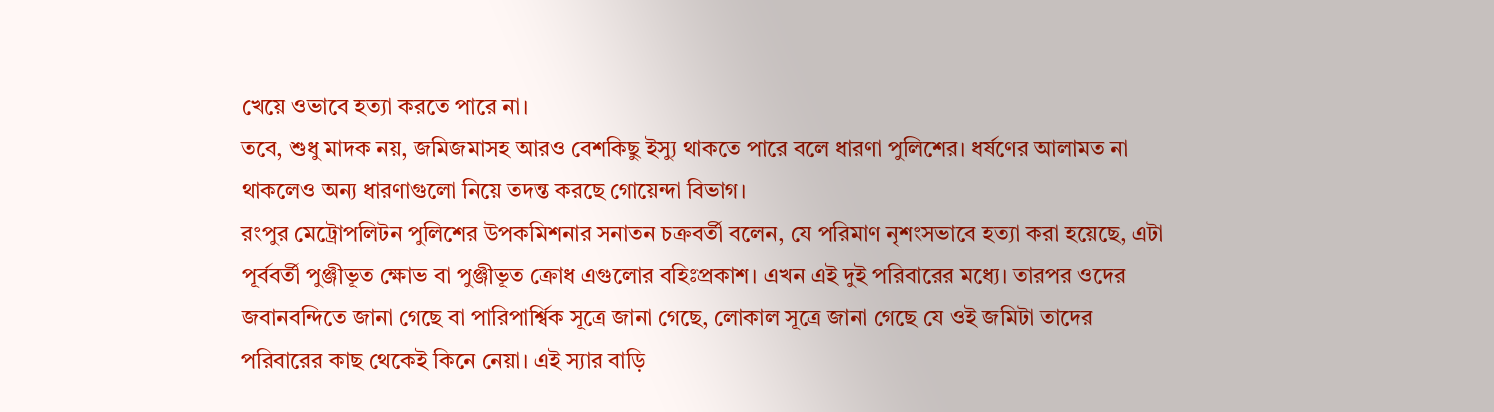খেয়ে ওভাবে হত্যা করতে পারে না।
তবে, শুধু মাদক নয়, জমিজমাসহ আরও বেশকিছু ইস্যু থাকতে পারে বলে ধারণা পুলিশের। ধর্ষণের আলামত না থাকলেও অন্য ধারণাগুলো নিয়ে তদন্ত করছে গোয়েন্দা বিভাগ।
রংপুর মেট্রোপলিটন পুলিশের উপকমিশনার সনাতন চক্রবর্তী বলেন, যে পরিমাণ নৃশংসভাবে হত্যা করা হয়েছে, এটা পূর্ববর্তী পুঞ্জীভূত ক্ষোভ বা পুঞ্জীভূত ক্রোধ এগুলোর বহিঃপ্রকাশ। এখন এই দুই পরিবারের মধ্যে। তারপর ওদের জবানবন্দিতে জানা গেছে বা পারিপার্শ্বিক সূত্রে জানা গেছে, লোকাল সূত্রে জানা গেছে যে ওই জমিটা তাদের পরিবারের কাছ থেকেই কিনে নেয়া। এই স্যার বাড়ি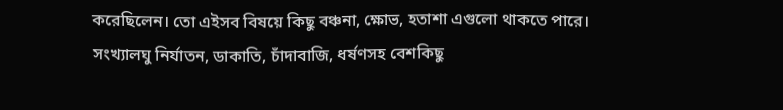করেছিলেন। তো এইসব বিষয়ে কিছু বঞ্চনা, ক্ষোভ, হতাশা এগুলো থাকতে পারে।
সংখ্যালঘু নির্যাতন, ডাকাতি, চাঁদাবাজি, ধর্ষণসহ বেশকিছু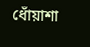ধোঁয়াশা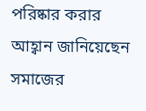পরিষ্কার করার আহ্বান জানিয়েছেন সমাজের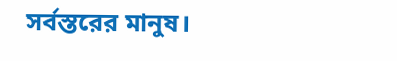সর্বস্তরের মানুষ।